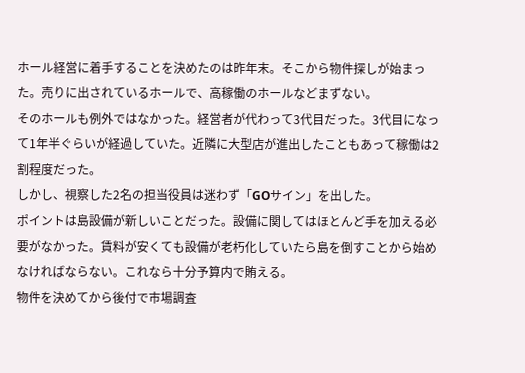ホール経営に着手することを決めたのは昨年末。そこから物件探しが始まった。売りに出されているホールで、高稼働のホールなどまずない。
そのホールも例外ではなかった。経営者が代わって3代目だった。3代目になって1年半ぐらいが経過していた。近隣に大型店が進出したこともあって稼働は2割程度だった。
しかし、視察した2名の担当役員は迷わず「GOサイン」を出した。
ポイントは島設備が新しいことだった。設備に関してはほとんど手を加える必要がなかった。賃料が安くても設備が老朽化していたら島を倒すことから始めなければならない。これなら十分予算内で賄える。
物件を決めてから後付で市場調査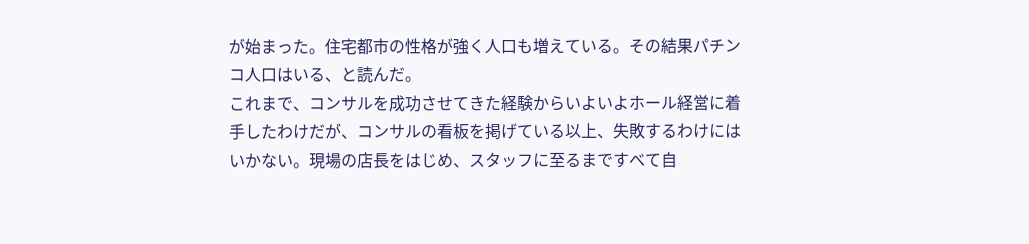が始まった。住宅都市の性格が強く人口も増えている。その結果パチンコ人口はいる、と読んだ。
これまで、コンサルを成功させてきた経験からいよいよホール経営に着手したわけだが、コンサルの看板を掲げている以上、失敗するわけにはいかない。現場の店長をはじめ、スタッフに至るまですべて自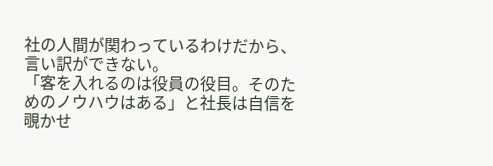社の人間が関わっているわけだから、言い訳ができない。
「客を入れるのは役員の役目。そのためのノウハウはある」と社長は自信を覗かせ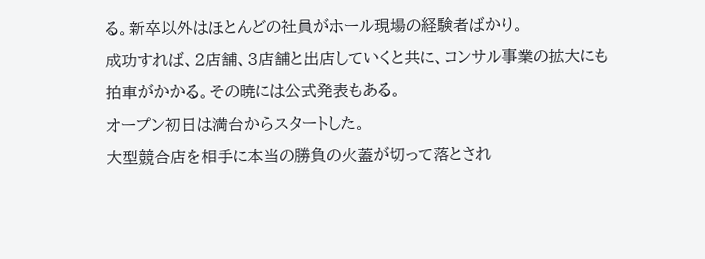る。新卒以外はほとんどの社員がホール現場の経験者ばかり。
成功すれば、2店舗、3店舗と出店していくと共に、コンサル事業の拡大にも拍車がかかる。その暁には公式発表もある。
オープン初日は満台からスタートした。
大型競合店を相手に本当の勝負の火蓋が切って落とされ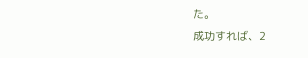た。
成功すれば、2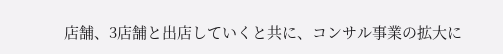店舗、3店舗と出店していくと共に、コンサル事業の拡大に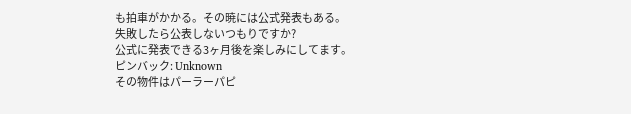も拍車がかかる。その暁には公式発表もある。
失敗したら公表しないつもりですか?
公式に発表できる3ヶ月後を楽しみにしてます。
ピンバック: Unknown
その物件はパーラーパピ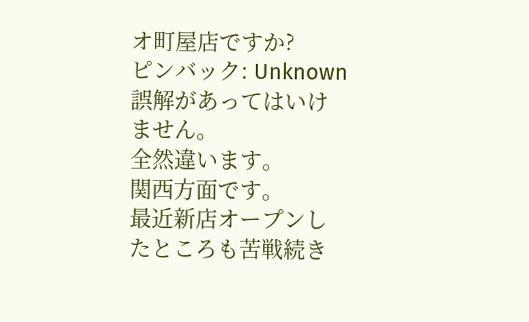オ町屋店ですか?
ピンバック: Unknown
誤解があってはいけません。
全然違います。
関西方面です。
最近新店オープンしたところも苦戦続き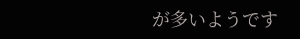が多いようです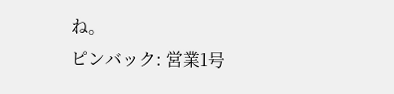ね。
ピンバック: 営業1号